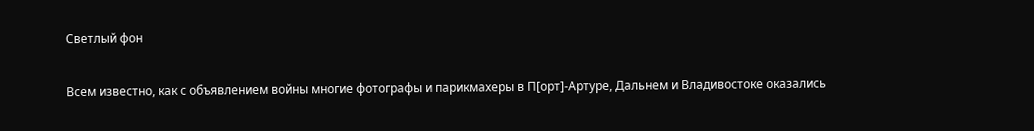Светлый фон

Всем известно, как с объявлением войны многие фотографы и парикмахеры в П[орт]-Артуре, Дальнем и Владивостоке оказались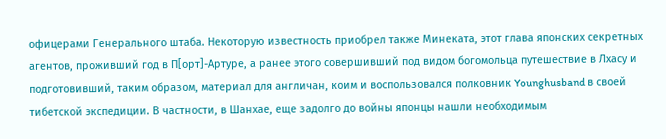офицерами Генерального штаба. Некоторую известность приобрел также Минеката, этот глава японских секретных агентов, проживший год в П[орт]-Артуре, а ранее этого совершивший под видом богомольца путешествие в Лхасу и подготовивший, таким образом, материал для англичан, коим и воспользовался полковник Younghusband в своей тибетской экспедиции. В частности, в Шанхае, еще задолго до войны японцы нашли необходимым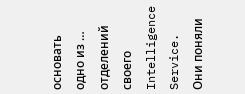основать одно из … отделений своего Intelligence Service. Они поняли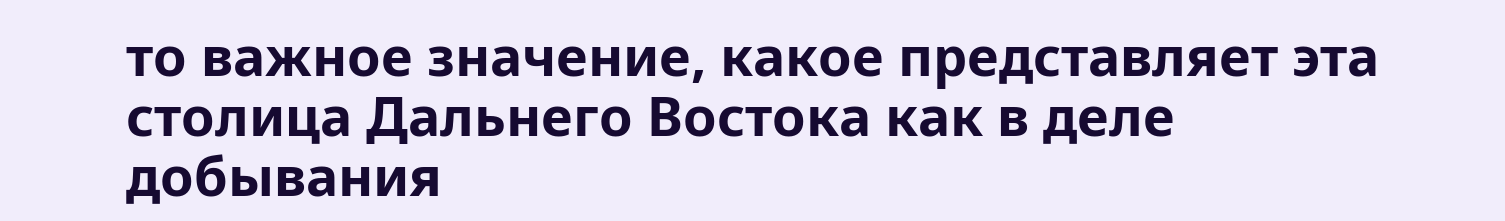то важное значение, какое представляет эта столица Дальнего Востока как в деле добывания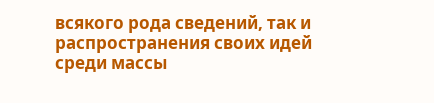всякого рода сведений, так и распространения своих идей среди массы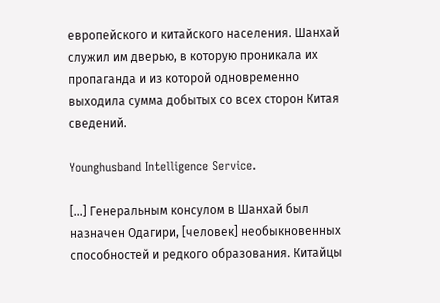европейского и китайского населения. Шанхай служил им дверью, в которую проникала их пропаганда и из которой одновременно выходила сумма добытых со всех сторон Китая сведений.

Younghusband Intelligence Service.

[…] Генеральным консулом в Шанхай был назначен Одагири, [человек] необыкновенных способностей и редкого образования. Китайцы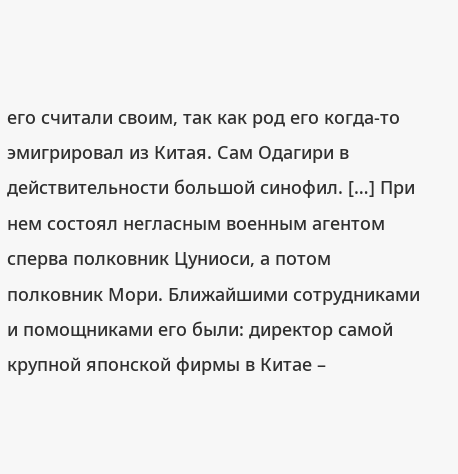его считали своим, так как род его когда-то эмигрировал из Китая. Сам Одагири в действительности большой синофил. […] При нем состоял негласным военным агентом сперва полковник Цуниоси, а потом полковник Мори. Ближайшими сотрудниками и помощниками его были: директор самой крупной японской фирмы в Китае –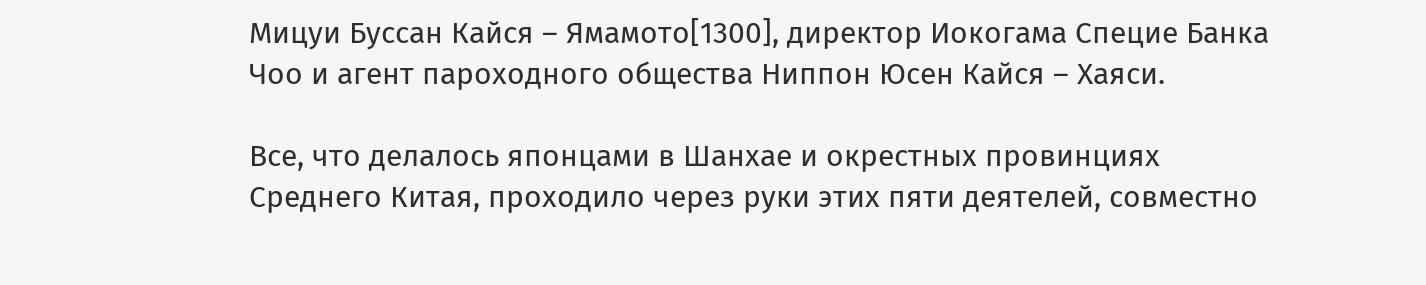Мицуи Буссан Кайся – Ямамото[1300], директор Иокогама Специе Банка Чоо и агент пароходного общества Ниппон Юсен Кайся – Хаяси.

Все, что делалось японцами в Шанхае и окрестных провинциях Среднего Китая, проходило через руки этих пяти деятелей, совместно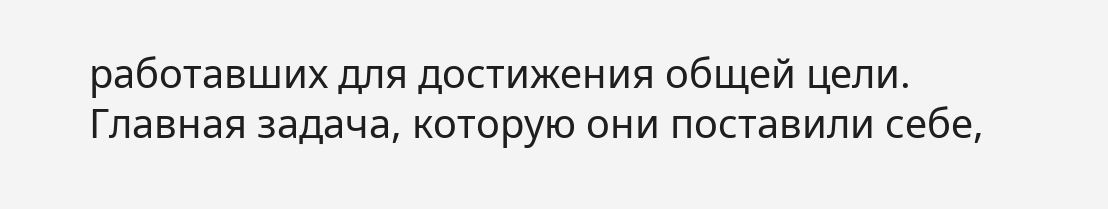работавших для достижения общей цели. Главная задача, которую они поставили себе,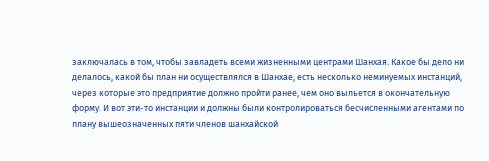заключалась в том, чтобы завладеть всеми жизненными центрами Шанхая. Какое бы дело ни делалось, какой бы план ни осуществлялся в Шанхае, есть несколько неминуемых инстанций, через которые это предприятие должно пройти ранее, чем оно выльется в окончательную форму. И вот эти-то инстанции и должны были контролироваться бесчисленными агентами по плану вышеозначенных пяти членов шанхайской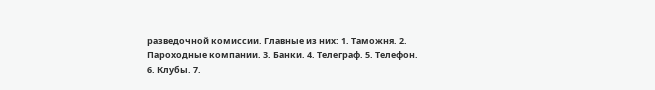разведочной комиссии. Главные из них: 1. Таможня. 2. Пароходные компании. 3. Банки. 4. Телеграф. 5. Телефон. 6. Клубы. 7.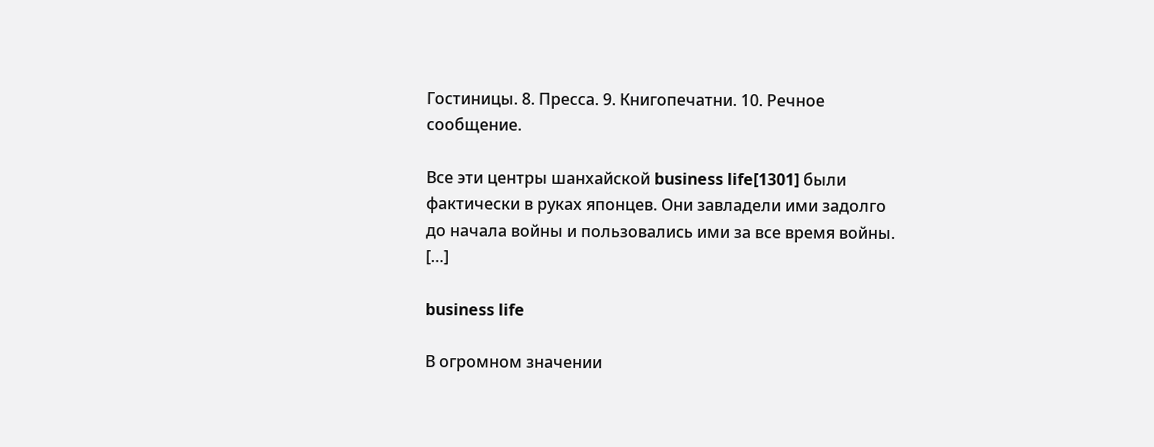Гостиницы. 8. Пресса. 9. Книгопечатни. 10. Речное сообщение.

Все эти центры шанхайской business life[1301] были фактически в руках японцев. Они завладели ими задолго до начала войны и пользовались ими за все время войны. […]

business life

В огромном значении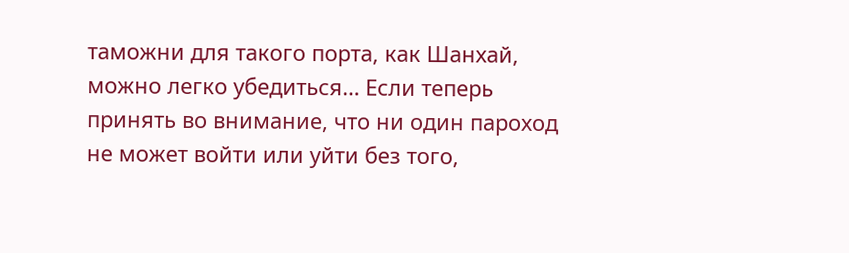таможни для такого порта, как Шанхай, можно легко убедиться… Если теперь принять во внимание, что ни один пароход не может войти или уйти без того,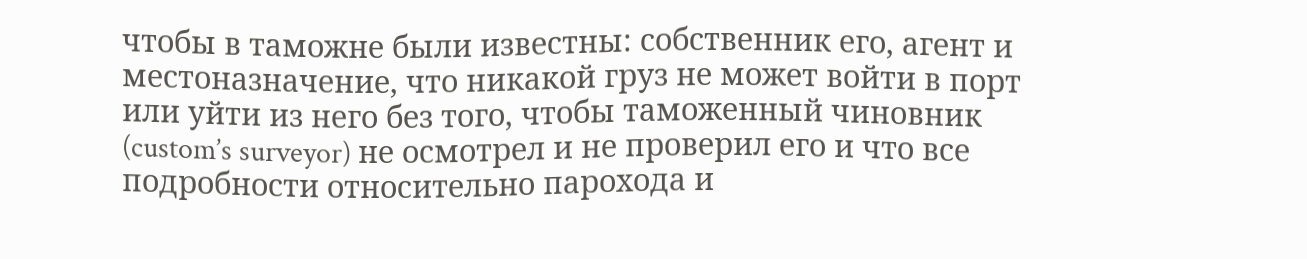чтобы в таможне были известны: собственник его, агент и местоназначение, что никакой груз не может войти в порт или уйти из него без того, чтобы таможенный чиновник (custom’s surveyor) не осмотрел и не проверил его и что все подробности относительно парохода и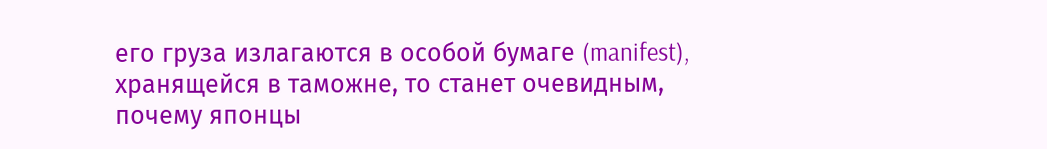его груза излагаются в особой бумаге (manifest), хранящейся в таможне, то станет очевидным, почему японцы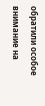обратили особое внимание на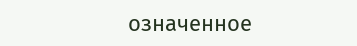означенное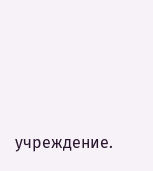учреждение.